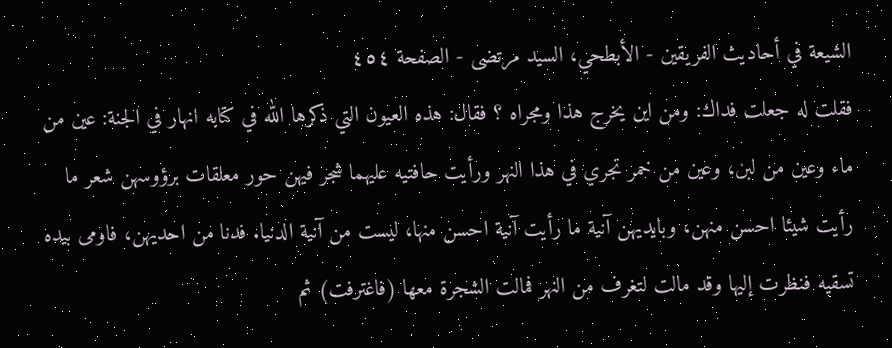الشيعة في أحاديث الفريقين - الأبطحي، السيد مرتضى - الصفحة ٤٥٤
فقلت له جعلت فداك: ومن اين يخرج هذا ومجراه ؟ فقال: هذه العيون التي ذكرها الله في كتابه انهار في الجنة: عين من ماء وعين من لبن، وعين من خمر تجري في هذا النهر ورأيت حافتيه عليهما شجر فيهن حور معلقات برؤوسهن شعر ما رأيت شيئا احسن منهن، وبايديهن آنية ما رأيت آنية احسن منها، ليست من آنية الدنيا. فدنا من احديهن، فاومى بيده تسقيه فنظرت إليها وقد مالت لتغرف من النهر فمالت الشجرة معها (فاغترفت) ثم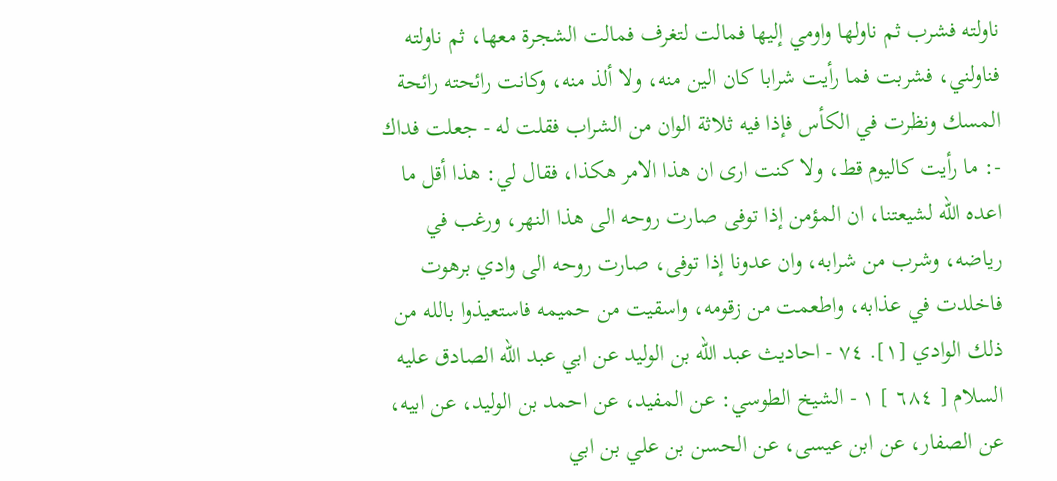ناولته فشرب ثم ناولها واومي إليها فمالت لتغرف فمالت الشجرة معها، ثم ناولته فناولني، فشربت فما رأيت شرابا كان الين منه، ولا ألذ منه، وكانت رائحته رائحة المسك ونظرت في الكأس فإذا فيه ثلاثة الوان من الشراب فقلت له - جعلت فداك -: ما رأيت كاليوم قط، ولا كنت ارى ان هذا الامر هكذا، فقال لي: هذا أقل ما اعده الله لشيعتنا، ان المؤمن إذا توفى صارت روحه الى هذا النهر، ورغب في رياضه، وشرب من شرابه، وان عدونا إذا توفى، صارت روحه الى وادي برهوت فاخلدت في عذابه، واطعمت من زقومه، واسقيت من حميمه فاستعيذوا بالله من ذلك الوادي [١]. ٧٤ - احاديث عبد الله بن الوليد عن ابي عبد الله الصادق عليه السلام [ ٦٨٤ ] ١ - الشيخ الطوسي: عن المفيد، عن احمد بن الوليد، عن ابيه، عن الصفار، عن ابن عيسى، عن الحسن بن علي بن ابي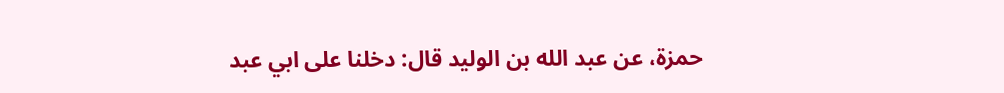حمزة، عن عبد الله بن الوليد قال: دخلنا على ابي عبد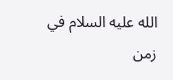الله عليه السلام في زمن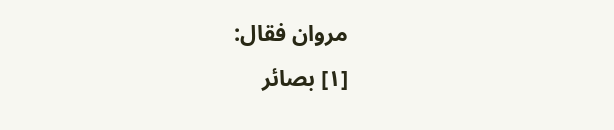مروان فقال:
[١] بصائر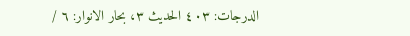الدرجات: ٤٠٣ الحديث ٣، بحار الانوار: ٦ /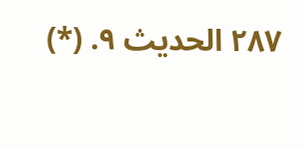٢٨٧ الحديث ٩. (*)